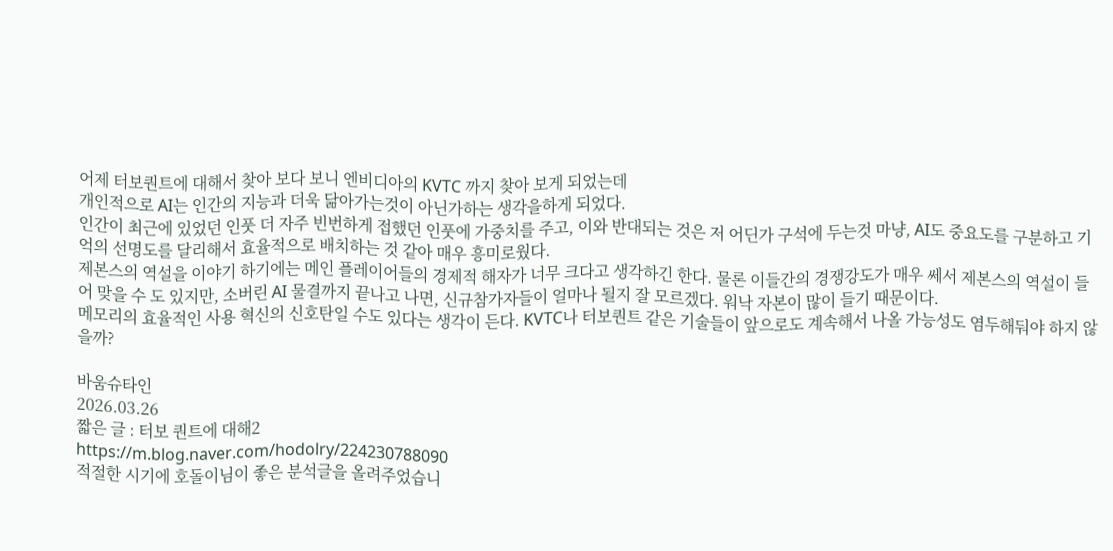어제 터보퀀트에 대해서 찾아 보다 보니 엔비디아의 KVTC 까지 찾아 보게 되었는데
개인적으로 AI는 인간의 지능과 더욱 닮아가는것이 아닌가하는 생각을하게 되었다.
인간이 최근에 있었던 인풋 더 자주 빈번하게 접했던 인풋에 가중치를 주고, 이와 반대되는 것은 저 어딘가 구석에 두는것 마냥, AI도 중요도를 구분하고 기억의 선명도를 달리해서 효율적으로 배치하는 것 같아 매우 흥미로웠다.
제본스의 역설을 이야기 하기에는 메인 플레이어들의 경제적 해자가 너무 크다고 생각하긴 한다. 물론 이들간의 경쟁강도가 매우 쎄서 제본스의 역설이 들어 맞을 수 도 있지만, 소버린 AI 물결까지 끝나고 나면, 신규참가자들이 얼마나 될지 잘 모르겠다. 워낙 자본이 많이 들기 때문이다.
메모리의 효율적인 사용 혁신의 신호탄일 수도 있다는 생각이 든다. KVTC나 터보퀀트 같은 기술들이 앞으로도 계속해서 나올 가능성도 염두해둬야 하지 않을까?

바움슈타인
2026.03.26
짧은 글 : 터보 퀀트에 대해2
https://m.blog.naver.com/hodolry/224230788090
적절한 시기에 호돌이님이 좋은 분석글을 올려주었습니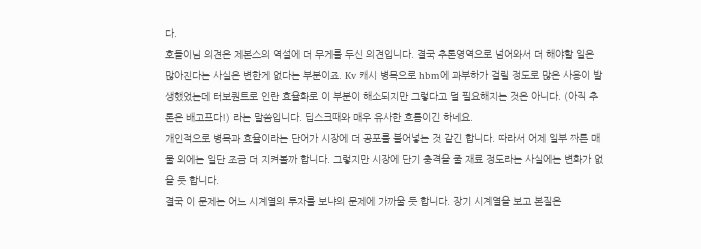다.
호돌이님 의견은 제본스의 역설에 더 무게를 두신 의견입니다. 결국 추론영역으로 넘어와서 더 해야할 일은 많아진다는 사실은 변한게 없다는 부분이죠. Kv 캐시 병목으로 hbm에 과부하가 걸릴 정도로 많은 사용이 발생했었는데 터보퀀트로 인란 효율화로 이 부분이 해소되지만 그렇다고 덜 필요해지는 것은 아니다. (아직 추론은 배고프다!) 라는 말씀입니다. 딥스크때와 매우 유사한 흐름이긴 하네요.
개인적으로 병목과 효율이라는 단어가 시장에 더 공포를 불어넣는 것 같긴 합니다. 따라서 어제 일부 짜른 매물 외에는 일단 조금 더 지켜볼까 합니다. 그렇지만 시장에 단기 충격을 줄 재료 정도라는 사실에는 변화가 없을 듯 합니다.
결국 이 문제는 어느 시계열의 투자를 보냐의 문제에 가까울 듯 합니다. 장기 시계열을 보고 본질은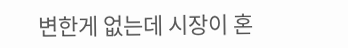변한게 없는데 시장이 혼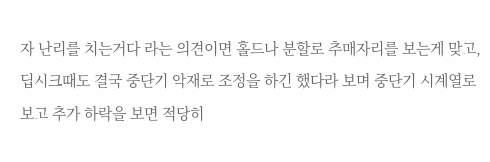자 난리를 치는거다 라는 의견이면 홀드나 분할로 추매자리를 보는게 맞고, 딥시크때도 결국 중단기 악재로 조정을 하긴 했다라 보며 중단기 시계열로 보고 추가 하락을 보면 적당히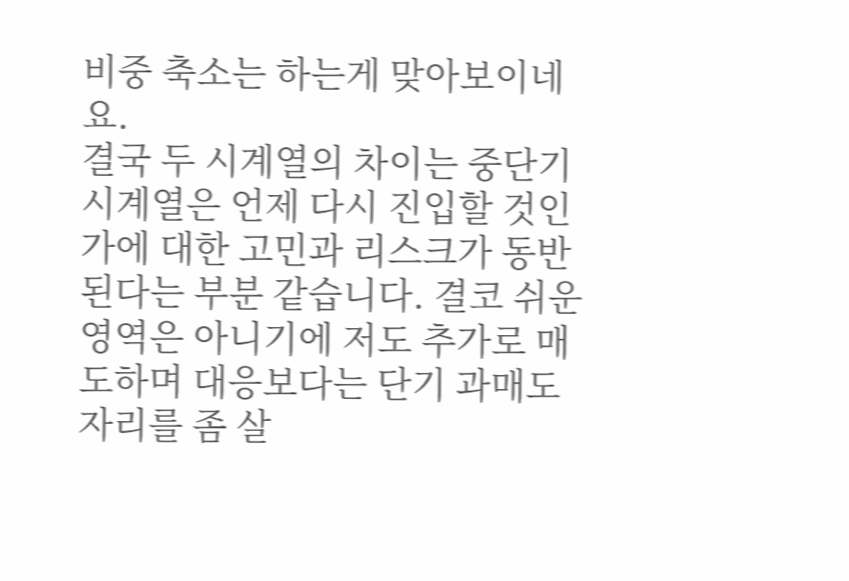비중 축소는 하는게 맞아보이네요.
결국 두 시계열의 차이는 중단기 시계열은 언제 다시 진입할 것인가에 대한 고민과 리스크가 동반된다는 부분 같습니다. 결코 쉬운 영역은 아니기에 저도 추가로 매도하며 대응보다는 단기 과매도 자리를 좀 살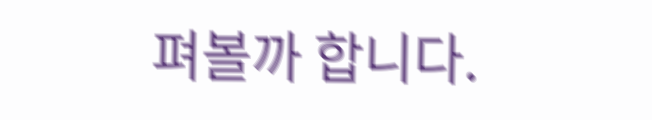펴볼까 합니다.